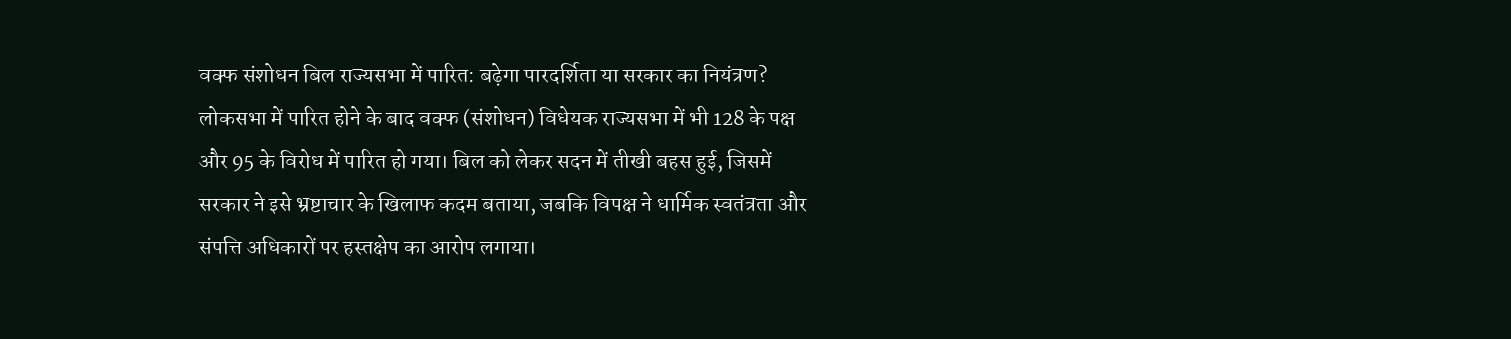वक्फ संशोधन बिल राज्यसभा में पारित: बढ़ेगा पारदर्शिता या सरकार का नियंत्रण?
लोकसभा में पारित होने के बाद वक्फ (संशोधन) विधेयक राज्यसभा में भी 128 के पक्ष और 95 के विरोध में पारित हो गया। बिल को लेकर सदन में तीखी बहस हुई, जिसमें सरकार ने इसे भ्रष्टाचार के खिलाफ कदम बताया, जबकि विपक्ष ने धार्मिक स्वतंत्रता और संपत्ति अधिकारों पर हस्तक्षेप का आरोप लगाया।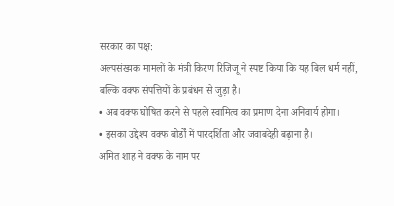सरकार का पक्ष:
अल्पसंख्यक मामलों के मंत्री किरण रिजिजू ने स्पष्ट किया कि यह बिल धर्म नहीं, बल्कि वक्फ संपत्तियों के प्रबंधन से जुड़ा है।
• अब वक्फ घोषित करने से पहले स्वामित्व का प्रमाण देना अनिवार्य होगा।
• इसका उद्देश्य वक्फ बोर्डों में पारदर्शिता और जवाबदेही बढ़ाना है।
अमित शाह ने वक्फ के नाम पर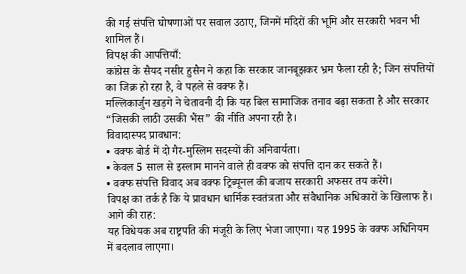की गई संपत्ति घोषणाओं पर सवाल उठाए, जिनमें मंदिरों की भूमि और सरकारी भवन भी शामिल हैं।
विपक्ष की आपत्तियाँ:
कांग्रेस के सैयद नसीर हुसैन ने कहा कि सरकार जानबूझकर भ्रम फैला रही है; जिन संपत्तियों का जिक्र हो रहा है, वे पहले से वक्फ हैं।
मल्लिकार्जुन खड़गे ने चेतावनी दी कि यह बिल सामाजिक तनाव बढ़ा सकता है और सरकार “जिसकी लाठी उसकी भैंस” की नीति अपना रही है।
विवादास्पद प्रावधान:
• वक्फ बोर्ड में दो गैर-मुस्लिम सदस्यों की अनिवार्यता।
• केवल 5 साल से इस्लाम मानने वाले ही वक्फ को संपत्ति दान कर सकते हैं।
• वक्फ संपत्ति विवाद अब वक्फ ट्रिब्यूनल की बजाय सरकारी अफसर तय करेंगे।
विपक्ष का तर्क है कि ये प्रावधान धार्मिक स्वतंत्रता और संवैधानिक अधिकारों के खिलाफ हैं।
आगे की राह:
यह विधेयक अब राष्ट्रपति की मंजूरी के लिए भेजा जाएगा। यह 1995 के वक्फ अधिनियम में बदलाव लाएगा।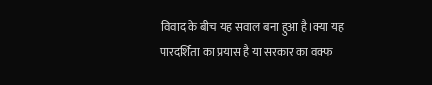विवाद के बीच यह सवाल बना हुआ है।क्या यह पारदर्शिता का प्रयास है या सरकार का वक्फ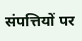संपत्तियों पर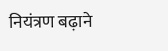नियंत्रण बढ़ाने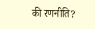की रणनीति?